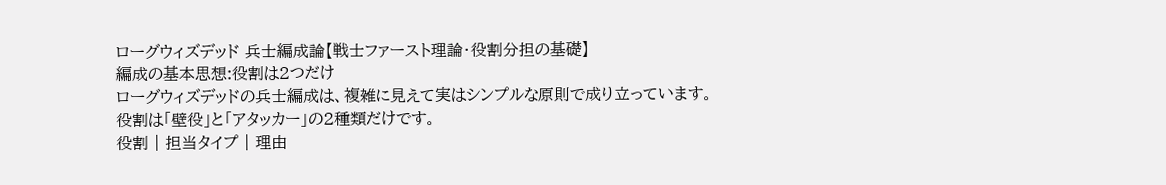ローグウィズデッド 兵士編成論【戦士ファースト理論・役割分担の基礎】
編成の基本思想:役割は2つだけ
ローグウィズデッドの兵士編成は、複雑に見えて実はシンプルな原則で成り立っています。
役割は「壁役」と「アタッカー」の2種類だけです。
役割 | 担当タイプ | 理由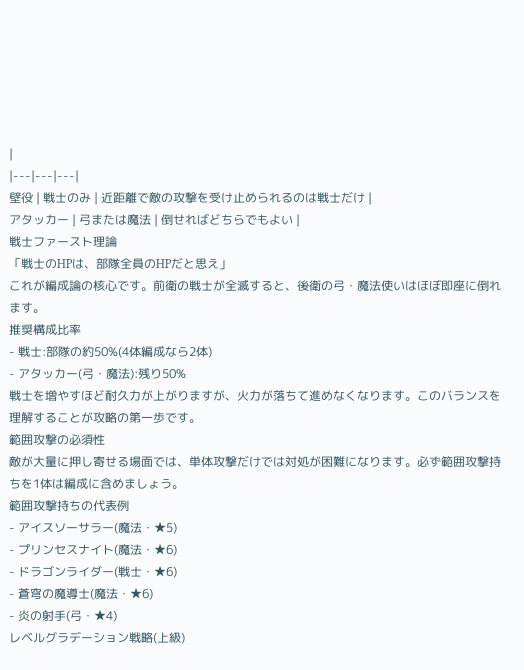|
|---|---|---|
壁役 | 戦士のみ | 近距離で敵の攻撃を受け止められるのは戦士だけ |
アタッカー | 弓または魔法 | 倒せればどちらでもよい |
戦士ファースト理論
「戦士のHPは、部隊全員のHPだと思え」
これが編成論の核心です。前衛の戦士が全滅すると、後衛の弓・魔法使いはほぼ即座に倒れます。
推奨構成比率
- 戦士:部隊の約50%(4体編成なら2体)
- アタッカー(弓・魔法):残り50%
戦士を増やすほど耐久力が上がりますが、火力が落ちて進めなくなります。このバランスを理解することが攻略の第一歩です。
範囲攻撃の必須性
敵が大量に押し寄せる場面では、単体攻撃だけでは対処が困難になります。必ず範囲攻撃持ちを1体は編成に含めましょう。
範囲攻撃持ちの代表例
- アイスソーサラー(魔法・★5)
- プリンセスナイト(魔法・★6)
- ドラゴンライダー(戦士・★6)
- 蒼穹の魔導士(魔法・★6)
- 炎の射手(弓・★4)
レベルグラデーション戦略(上級)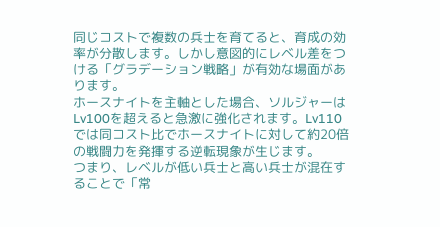同じコストで複数の兵士を育てると、育成の効率が分散します。しかし意図的にレベル差をつける「グラデーション戦略」が有効な場面があります。
ホースナイトを主軸とした場合、ソルジャーはLv100を超えると急激に強化されます。Lv110では同コスト比でホースナイトに対して約20倍の戦闘力を発揮する逆転現象が生じます。
つまり、レベルが低い兵士と高い兵士が混在することで「常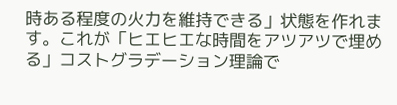時ある程度の火力を維持できる」状態を作れます。これが「ヒエヒエな時間をアツアツで埋める」コストグラデーション理論で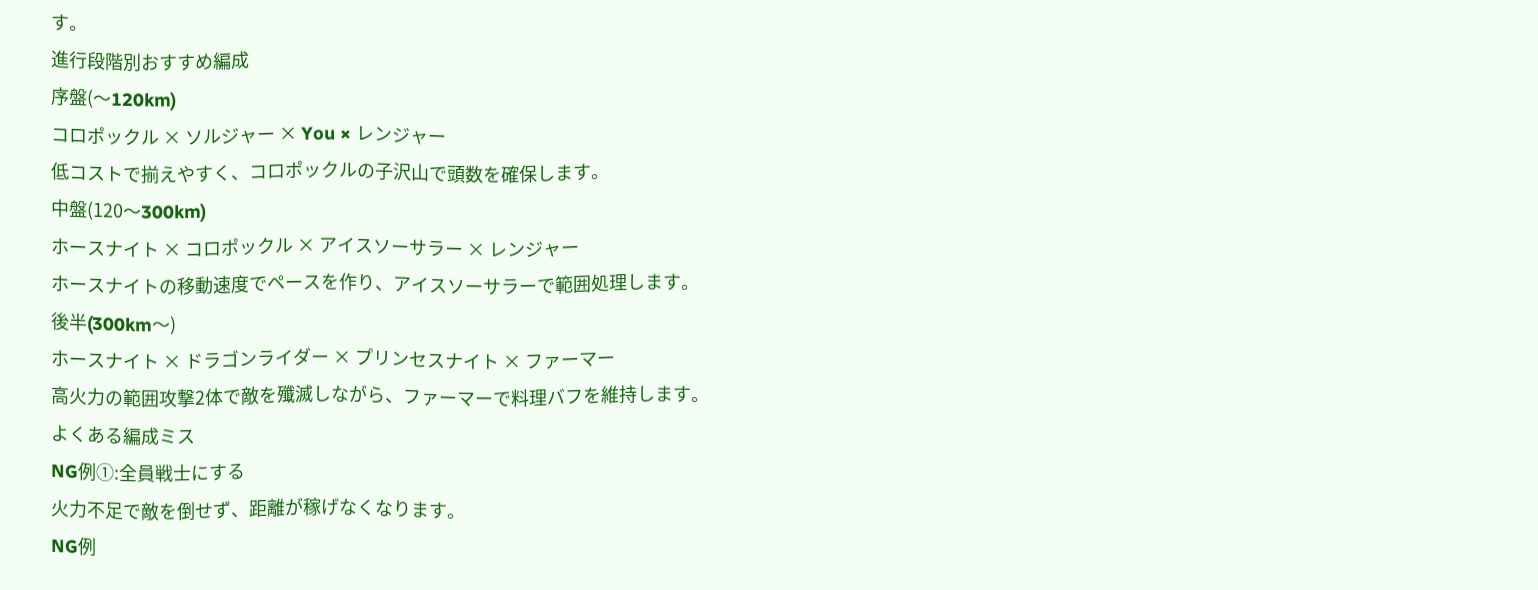す。
進行段階別おすすめ編成
序盤(〜120km)
コロポックル × ソルジャー × You × レンジャー
低コストで揃えやすく、コロポックルの子沢山で頭数を確保します。
中盤(120〜300km)
ホースナイト × コロポックル × アイスソーサラー × レンジャー
ホースナイトの移動速度でペースを作り、アイスソーサラーで範囲処理します。
後半(300km〜)
ホースナイト × ドラゴンライダー × プリンセスナイト × ファーマー
高火力の範囲攻撃2体で敵を殲滅しながら、ファーマーで料理バフを維持します。
よくある編成ミス
NG例①:全員戦士にする
火力不足で敵を倒せず、距離が稼げなくなります。
NG例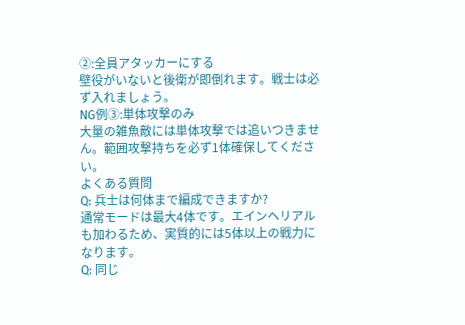②:全員アタッカーにする
壁役がいないと後衛が即倒れます。戦士は必ず入れましょう。
NG例③:単体攻撃のみ
大量の雑魚敵には単体攻撃では追いつきません。範囲攻撃持ちを必ず1体確保してください。
よくある質問
Q: 兵士は何体まで編成できますか?
通常モードは最大4体です。エインヘリアルも加わるため、実質的には5体以上の戦力になります。
Q: 同じ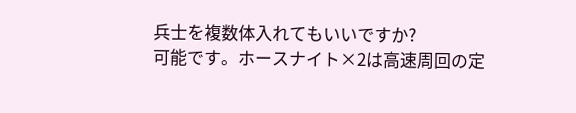兵士を複数体入れてもいいですか?
可能です。ホースナイト×2は高速周回の定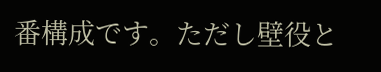番構成です。ただし壁役と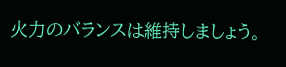火力のバランスは維持しましょう。